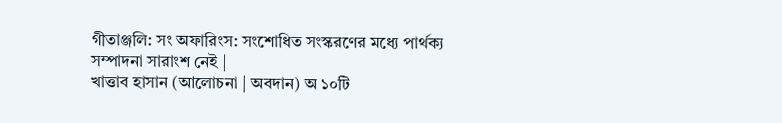গীতাঞ্জলি: সং অফারিংস: সংশোধিত সংস্করণের মধ্যে পার্থক্য
সম্পাদনা সারাংশ নেই |
খাত্তাব হাসান (আলোচনা | অবদান) অ ১০টি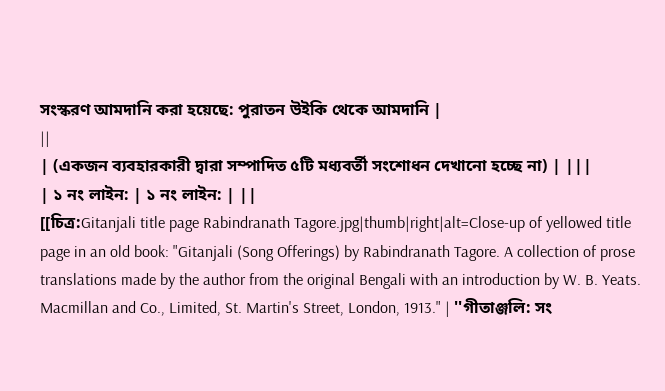সংস্করণ আমদানি করা হয়েছে: পুরাতন উইকি থেকে আমদানি |
||
| (একজন ব্যবহারকারী দ্বারা সম্পাদিত ৫টি মধ্যবর্তী সংশোধন দেখানো হচ্ছে না) | |||
| ১ নং লাইন: | ১ নং লাইন: | ||
[[চিত্র:Gitanjali title page Rabindranath Tagore.jpg|thumb|right|alt=Close-up of yellowed title page in an old book: "Gitanjali (Song Offerings) by Rabindranath Tagore. A collection of prose translations made by the author from the original Bengali with an introduction by W. B. Yeats. Macmillan and Co., Limited, St. Martin's Street, London, 1913." | ''গীতাঞ্জলি: সং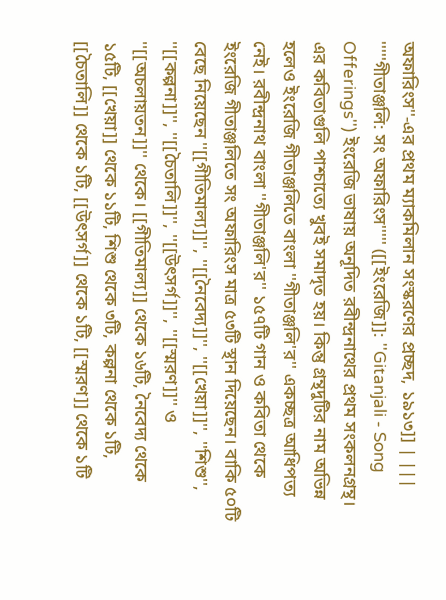অফারিংস''-এর প্রথম ম্যাকমিলান সংস্করণের প্রচ্ছদ, ১৯১৩]] | |||
'''''গীতাঞ্জলি: সং অফারিংস''''' ([[ইংরেজি]]: ''Gitanjali - Song Offerings'') ইংরেজি ভাষায় অনূদিত রবীন্দ্রনাথের প্রথম সংকলনগ্রন্থ। এর কবিতাগুলি পাশ্চাত্যে খুবই সমাদৃত হয়। কিন্তু গ্রন্থদুটির নাম অভিন্ন হলেও ইংরেজি গীতাঞ্জলিতে বাংলা ''গীতাঞ্জলি'র'' একচ্ছত্র আধিপত্য নেই। রবীন্দ্রনাথ বাংলা ''গীতাঞ্জলি'র'' ১৫৭টি গান ও কবিতা থেকে ইংরেজি গীতাঞ্জলিতে সং অফারিংস মাত্র ৫৩টি স্থান দিয়েছেন। বাকি ৫০টি বেছে নিয়েছেন ''[[গীতিমাল্য]]'', ''[[নৈবেদ্য]]'', ''[[খেয়া]]'', ''শিশু'', ''[[কল্পনা]]'', ''[[চৈতালি]]'', ''[[উৎসর্গ]]'', ''[[স্মরণ]]'' ও ''[[অচলায়তন]]'' থেকে। [[গীতিমাল্য]] থেকে ১৬টি, নৈবেদ্য থেকে ১৫টি, [[খেয়া]] থেকে ১১টি, শিশু থেকে ৩টি, কল্পনা থেকে ১টি, [[চৈতালি]] থেকে ১টি, [[উৎসর্গ]] থেকে ১টি, [[স্মরণ]] থেকে ১টি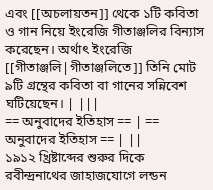এবং [[অচলায়তন]] থেকে ১টি কবিতা ও গান নিয়ে ইংরেজি গীতাঞ্জলির বিন্যাস করেছেন। অর্থাৎ ইংরেজি [[গীতাঞ্জলি|গীতাঞ্জলিতে]] তিনি মোট ৯টি গ্রন্থের কবিতা বা গানের সন্নিবেশ ঘটিয়েছেন। | |||
== অনুবাদের ইতিহাস == | == অনুবাদের ইতিহাস == | ||
১৯১২ খ্রিষ্টাব্দের শুরুর দিকে রবীন্দ্রনাথের জাহাজযোগে লন্ডন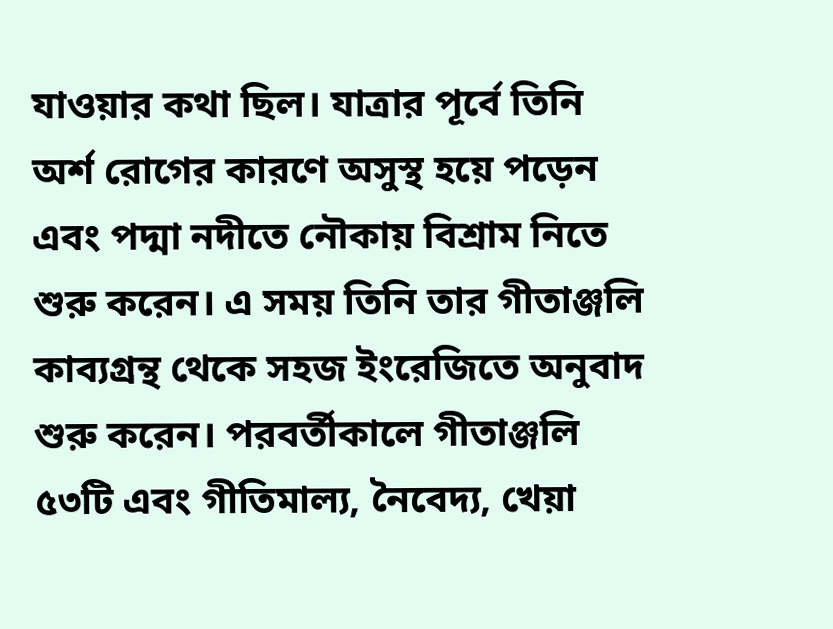যাওয়ার কথা ছিল। যাত্রার পূর্বে তিনি অর্শ রোগের কারণে অসুস্থ হয়ে পড়েন এবং পদ্মা নদীতে নৌকায় বিশ্রাম নিতে শুরু করেন। এ সময় তিনি তার গীতাঞ্জলি কাব্যগ্রন্থ থেকে সহজ ইংরেজিতে অনুবাদ শুরু করেন। পরবর্তীকালে গীতাঞ্জলি ৫৩টি এবং গীতিমাল্য, নৈবেদ্য, খেয়া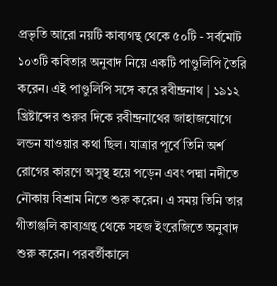প্রভৃতি আরো নয়টি কাব্যগন্থ থেকে ৫০টি - সর্বমোট ১০৩টি কবিতার অনুবাদ নিয়ে একটি পাণ্ডুলিপি তৈরি করেন। এই পাণ্ডুলিপি সঙ্গে করে রবীন্দ্রনাথ | ১৯১২ খ্রিষ্টাব্দের শুরুর দিকে রবীন্দ্রনাথের জাহাজযোগে লন্ডন যাওয়ার কথা ছিল। যাত্রার পূর্বে তিনি অর্শ রোগের কারণে অসুস্থ হয়ে পড়েন এবং পদ্মা নদীতে নৌকায় বিশ্রাম নিতে শুরু করেন। এ সময় তিনি তার গীতাঞ্জলি কাব্যগ্রন্থ থেকে সহজ ইংরেজিতে অনুবাদ শুরু করেন। পরবর্তীকালে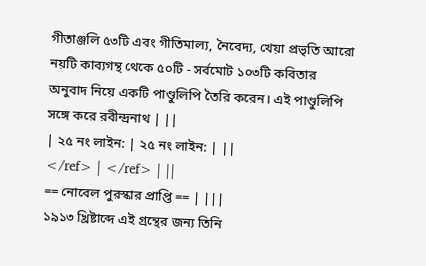গীতাঞ্জলি ৫৩টি এবং গীতিমাল্য, নৈবেদ্য, খেয়া প্রভৃতি আরো নয়টি কাব্যগন্থ থেকে ৫০টি - সর্বমোট ১০৩টি কবিতার অনুবাদ নিয়ে একটি পাণ্ডুলিপি তৈরি করেন। এই পাণ্ডুলিপি সঙ্গে করে রবীন্দ্রনাথ | ||
| ২৫ নং লাইন: | ২৫ নং লাইন: | ||
</ref> | </ref> | ||
== নোবেল পুরস্কার প্রাপ্তি == | |||
১৯১৩ খ্রিষ্টাব্দে এই গ্রন্থের জন্য তিনি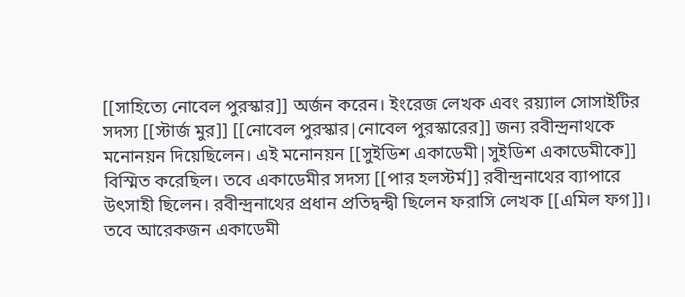[[সাহিত্যে নোবেল পুরস্কার]] অর্জন করেন। ইংরেজ লেখক এবং রয়্যাল সোসাইটির সদস্য [[স্টার্জ মুর]] [[নোবেল পুরস্কার|নোবেল পুরস্কারের]] জন্য রবীন্দ্রনাথকে মনোনয়ন দিয়েছিলেন। এই মনোনয়ন [[সুইডিশ একাডেমী|সুইডিশ একাডেমীকে]] বিস্মিত করেছিল। তবে একাডেমীর সদস্য [[পার হলস্টর্ম]] রবীন্দ্রনাথের ব্যাপারে উৎসাহী ছিলেন। রবীন্দ্রনাথের প্রধান প্রতিদ্বন্দ্বী ছিলেন ফরাসি লেখক [[এমিল ফগ]]। তবে আরেকজন একাডেমী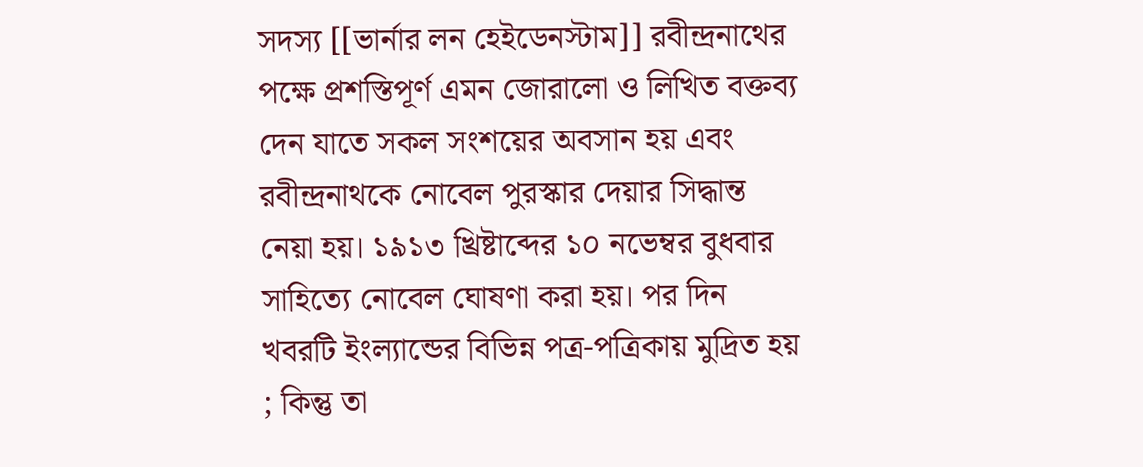সদস্য [[ভার্নার লন হেইডেনস্টাম]] রবীন্দ্রনাথের পক্ষে প্রশস্তিপূর্ণ এমন জোরালো ও লিখিত বক্তব্য দেন যাতে সকল সংশয়ের অবসান হয় এবং রবীন্দ্রনাথকে নোবেল পুরস্কার দেয়ার সিদ্ধান্ত নেয়া হয়। ১৯১৩ খ্রিষ্টাব্দের ১০ নভেম্বর বুধবার সাহিত্যে নোবেল ঘোষণা করা হয়। পর দিন খবরটি ইংল্যান্ডের বিভিন্ন পত্র-পত্রিকায় মুদ্রিত হয় ; কিন্তু তা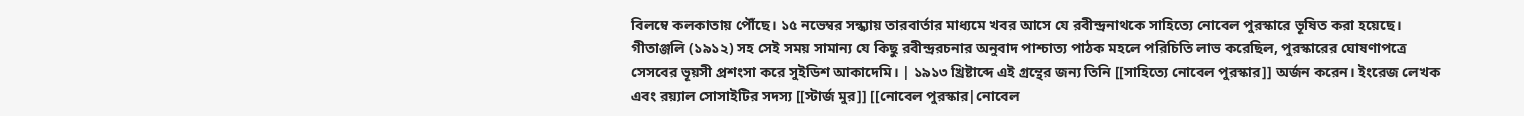বিলম্বে কলকাতায় পৌঁছে। ১৫ নভেম্বর সন্ধ্যায় তারবার্তার মাধ্যমে খবর আসে যে রবীন্দ্রনাথকে সাহিত্যে নোবেল পুরস্কারে ভূষিত করা হয়েছে। গীতাঞ্জলি (১৯১২) সহ সেই সময় সামান্য যে কিছু রবীন্দ্ররচনার অনুবাদ পাশ্চাত্য পাঠক মহলে পরিচিতি লাভ করেছিল, পুরস্কারের ঘোষণাপত্রে সেসবের ভূয়সী প্রশংসা করে সুইডিশ আকাদেমি। | ১৯১৩ খ্রিষ্টাব্দে এই গ্রন্থের জন্য তিনি [[সাহিত্যে নোবেল পুরস্কার]] অর্জন করেন। ইংরেজ লেখক এবং রয়্যাল সোসাইটির সদস্য [[স্টার্জ মুর]] [[নোবেল পুরস্কার|নোবেল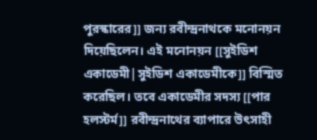পুরস্কারের]] জন্য রবীন্দ্রনাথকে মনোনয়ন দিয়েছিলেন। এই মনোনয়ন [[সুইডিশ একাডেমী|সুইডিশ একাডেমীকে]] বিস্মিত করেছিল। তবে একাডেমীর সদস্য [[পার হলস্টর্ম]] রবীন্দ্রনাথের ব্যাপারে উৎসাহী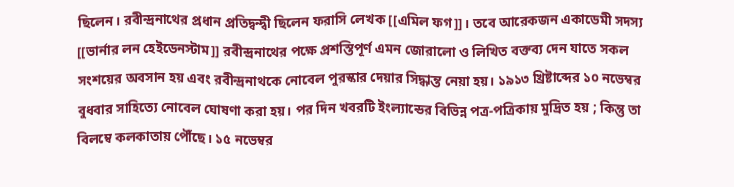ছিলেন। রবীন্দ্রনাথের প্রধান প্রতিদ্বন্দ্বী ছিলেন ফরাসি লেখক [[এমিল ফগ]]। তবে আরেকজন একাডেমী সদস্য [[ভার্নার লন হেইডেনস্টাম]] রবীন্দ্রনাথের পক্ষে প্রশস্তিপূর্ণ এমন জোরালো ও লিখিত বক্তব্য দেন যাতে সকল সংশয়ের অবসান হয় এবং রবীন্দ্রনাথকে নোবেল পুরস্কার দেয়ার সিদ্ধান্ত নেয়া হয়। ১৯১৩ খ্রিষ্টাব্দের ১০ নভেম্বর বুধবার সাহিত্যে নোবেল ঘোষণা করা হয়। পর দিন খবরটি ইংল্যান্ডের বিভিন্ন পত্র-পত্রিকায় মুদ্রিত হয় ; কিন্তু তা বিলম্বে কলকাতায় পৌঁছে। ১৫ নভেম্বর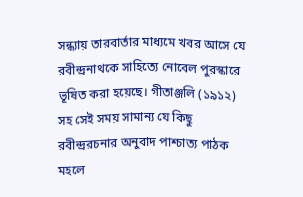সন্ধ্যায় তারবার্তার মাধ্যমে খবর আসে যে রবীন্দ্রনাথকে সাহিত্যে নোবেল পুরস্কারে ভূষিত করা হয়েছে। গীতাঞ্জলি (১৯১২) সহ সেই সময় সামান্য যে কিছু রবীন্দ্ররচনার অনুবাদ পাশ্চাত্য পাঠক মহলে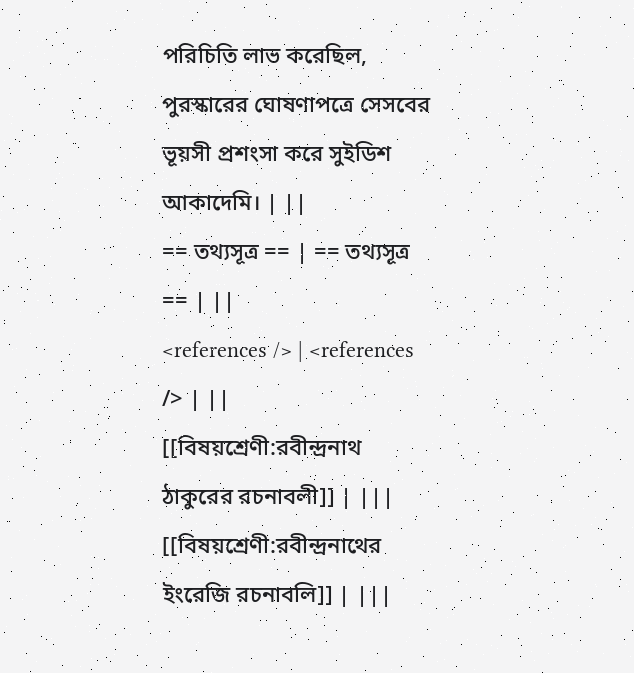পরিচিতি লাভ করেছিল, পুরস্কারের ঘোষণাপত্রে সেসবের ভূয়সী প্রশংসা করে সুইডিশ আকাদেমি। | ||
== তথ্যসূত্র == | == তথ্যসূত্র == | ||
<references /> | <references /> | ||
[[বিষয়শ্রেণী:রবীন্দ্রনাথ ঠাকুরের রচনাবলী]] | |||
[[বিষয়শ্রেণী:রবীন্দ্রনাথের ইংরেজি রচনাবলি]] | |||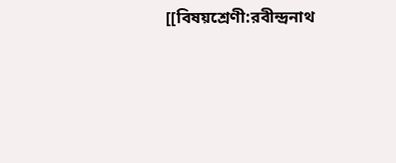[[বিষয়শ্রেণী:রবীন্দ্রনাথ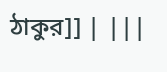ঠাকুর]] | |||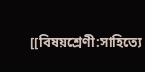[[বিষয়শ্রেণী:সাহিত্যে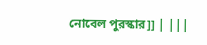নোবেল পুরস্কার]] | |||